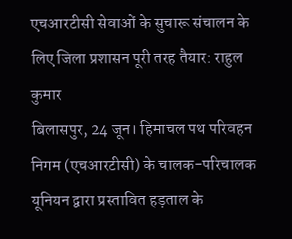एचआरटीसी सेवाओं के सुचारू संचालन के लिए जिला प्रशासन पूरी तरह तैयार: राहुल कुमार
बिलासपुर, 24 जून। हिमाचल पथ परिवहन निगम (एचआरटीसी) के चालक-परिचालक यूनियन द्वारा प्रस्तावित हड़ताल के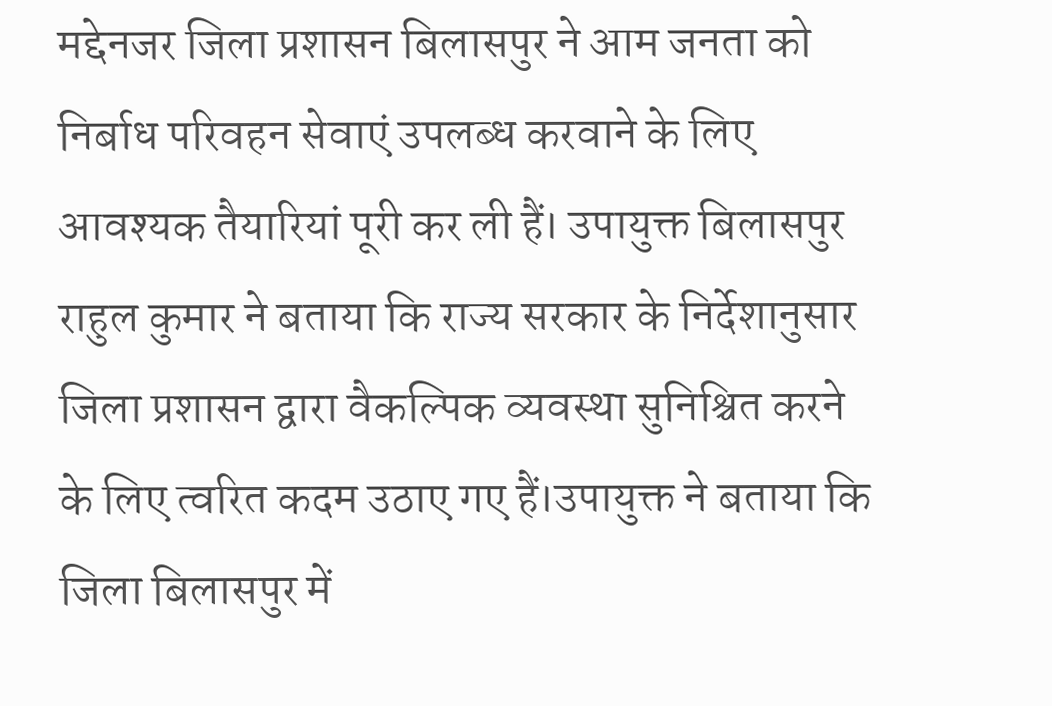मद्देनजर जिला प्रशासन बिलासपुर ने आम जनता को निर्बाध परिवहन सेवाएं उपलब्ध करवाने के लिए आवश्यक तैयारियां पूरी कर ली हैं। उपायुक्त बिलासपुर राहुल कुमार ने बताया कि राज्य सरकार के निर्देशानुसार जिला प्रशासन द्वारा वैकल्पिक व्यवस्था सुनिश्चित करने के लिए त्वरित कदम उठाए गए हैं।उपायुक्त ने बताया कि जिला बिलासपुर में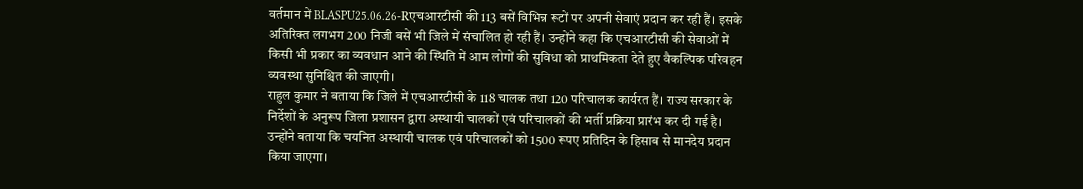वर्तमान में BLASPU25.06.26-Rएचआरटीसी की 113 बसें विभिन्न रूटों पर अपनी सेवाएं प्रदान कर रही हैं। इसके अतिरिक्त लगभग 200 निजी बसें भी जिले में संचालित हो रही हैं। उन्होंने कहा कि एचआरटीसी की सेवाओं में किसी भी प्रकार का व्यवधान आने की स्थिति में आम लोगों की सुविधा को प्राथमिकता देते हुए वैकल्पिक परिवहन व्यवस्था सुनिश्चित की जाएगी।
राहुल कुमार ने बताया कि जिले में एचआरटीसी के 118 चालक तथा 120 परिचालक कार्यरत हैं। राज्य सरकार के निर्देशों के अनुरूप जिला प्रशासन द्वारा अस्थायी चालकों एवं परिचालकों की भर्ती प्रक्रिया प्रारंभ कर दी गई है। उन्होंने बताया कि चयनित अस्थायी चालक एवं परिचालकों को 1500 रूपए प्रतिदिन के हिसाब से मानदेय प्रदान किया जाएगा।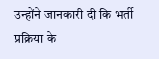उन्होंने जानकारी दी कि भर्ती प्रक्रिया के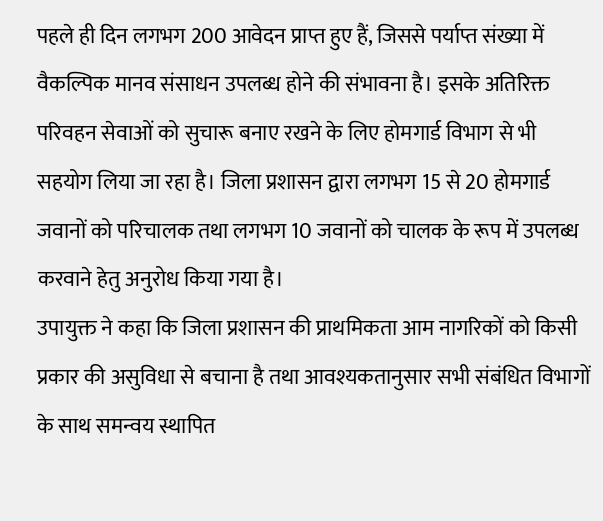पहले ही दिन लगभग 200 आवेदन प्राप्त हुए हैं, जिससे पर्याप्त संख्या में वैकल्पिक मानव संसाधन उपलब्ध होने की संभावना है। इसके अतिरिक्त परिवहन सेवाओं को सुचारू बनाए रखने के लिए होमगार्ड विभाग से भी सहयोग लिया जा रहा है। जिला प्रशासन द्वारा लगभग 15 से 20 होमगार्ड जवानों को परिचालक तथा लगभग 10 जवानों को चालक के रूप में उपलब्ध करवाने हेतु अनुरोध किया गया है।
उपायुक्त ने कहा कि जिला प्रशासन की प्राथमिकता आम नागरिकों को किसी प्रकार की असुविधा से बचाना है तथा आवश्यकतानुसार सभी संबंधित विभागों के साथ समन्वय स्थापित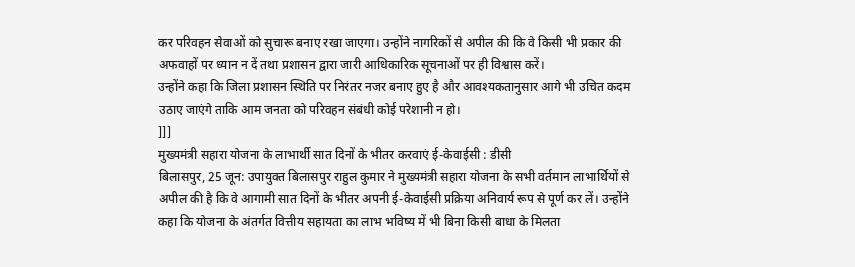कर परिवहन सेवाओं को सुचारू बनाए रखा जाएगा। उन्होंने नागरिकों से अपील की कि वे किसी भी प्रकार की अफवाहों पर ध्यान न दें तथा प्रशासन द्वारा जारी आधिकारिक सूचनाओं पर ही विश्वास करें।
उन्होंने कहा कि जिला प्रशासन स्थिति पर निरंतर नजर बनाए हुए है और आवश्यकतानुसार आगे भी उचित कदम उठाए जाएंगे ताकि आम जनता को परिवहन संबंधी कोई परेशानी न हो।
]]]
मुख्यमंत्री सहारा योजना के लाभार्थी सात दिनों के भीतर करवाएं ई-केवाईसी : डीसी
बिलासपुर, 25 जून: उपायुक्त बिलासपुर राहुल कुमार ने मुख्यमंत्री सहारा योजना के सभी वर्तमान लाभार्थियों से अपील की है कि वे आगामी सात दिनों के भीतर अपनी ई-केवाईसी प्रक्रिया अनिवार्य रूप से पूर्ण कर लें। उन्होंने कहा कि योजना के अंतर्गत वित्तीय सहायता का लाभ भविष्य में भी बिना किसी बाधा के मिलता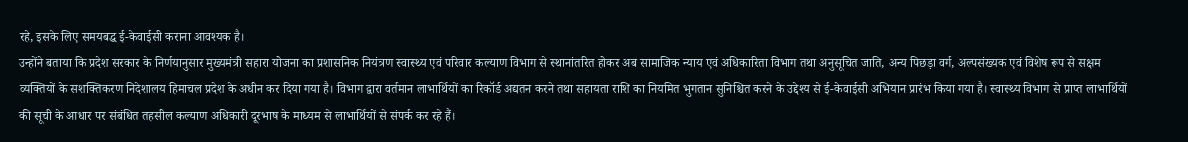रहे, इसके लिए समयबद्ध ई-केवाईसी कराना आवश्यक है।
उन्होंने बताया कि प्रदेश सरकार के निर्णयानुसार मुख्यमंत्री सहारा योजना का प्रशासनिक नियंत्रण स्वास्थ्य एवं परिवार कल्याण विभाग से स्थानांतरित होकर अब सामाजिक न्याय एवं अधिकारिता विभाग तथा अनुसूचित जाति, अन्य पिछड़ा वर्ग, अल्पसंख्यक एवं विशेष रूप से सक्षम व्यक्तियों के सशक्तिकरण निदेशालय हिमाचल प्रदेश के अधीन कर दिया गया है। विभाग द्वारा वर्तमान लाभार्थियों का रिकॉर्ड अद्यतन करने तथा सहायता राशि का नियमित भुगतान सुनिश्चित करने के उद्देश्य से ई-केवाईसी अभियान प्रारंभ किया गया है। स्वास्थ्य विभाग से प्राप्त लाभार्थियों की सूची के आधार पर संबंधित तहसील कल्याण अधिकारी दूरभाष के माध्यम से लाभार्थियों से संपर्क कर रहे हैं।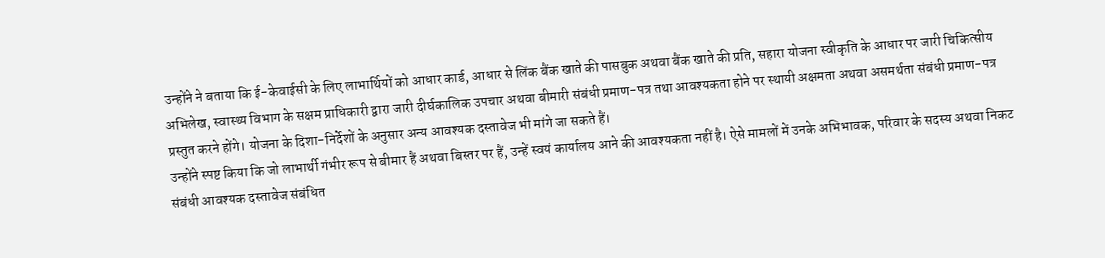उन्होंने ने बताया कि ई-केवाईसी के लिए लाभार्थियों को आधार कार्ड, आधार से लिंक बैंक खाते की पासबुक अथवा बैंक खाते की प्रति, सहारा योजना स्वीकृति के आधार पर जारी चिकित्सीय अभिलेख, स्वास्थ्य विभाग के सक्षम प्राधिकारी द्वारा जारी दीर्घकालिक उपचार अथवा बीमारी संबंधी प्रमाण-पत्र तथा आवश्यकता होने पर स्थायी अक्षमता अथवा असमर्थता संबंधी प्रमाण-पत्र प्रस्तुत करने होंगे। योजना के दिशा-निर्देशों के अनुसार अन्य आवश्यक दस्तावेज भी मांगे जा सकते हैं।
उन्होंने स्पष्ट किया कि जो लाभार्थी गंभीर रूप से बीमार हैं अथवा बिस्तर पर हैं, उन्हें स्वयं कार्यालय आने की आवश्यकता नहीं है। ऐसे मामलों में उनके अभिभावक, परिवार के सदस्य अथवा निकट संबंधी आवश्यक दस्तावेज संबंधित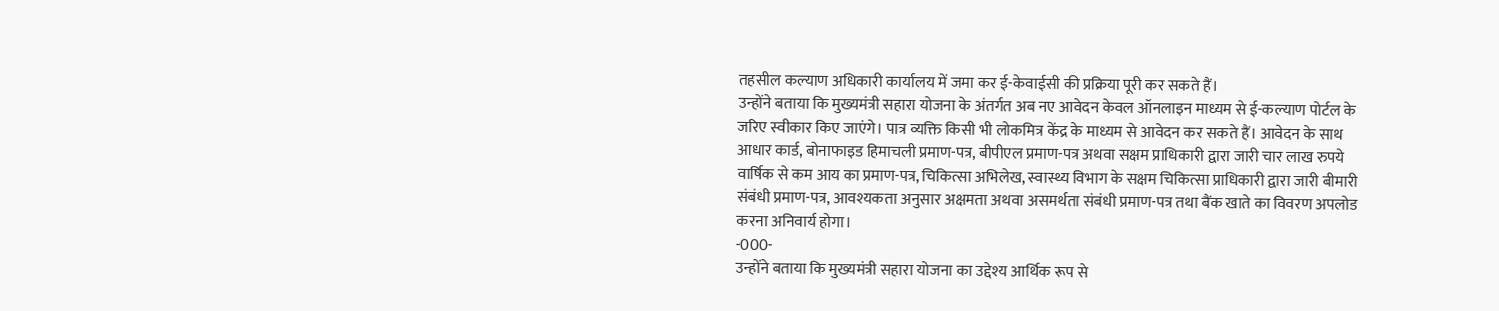तहसील कल्याण अधिकारी कार्यालय में जमा कर ई-केवाईसी की प्रक्रिया पूरी कर सकते हैं।
उन्होंने बताया कि मुख्यमंत्री सहारा योजना के अंतर्गत अब नए आवेदन केवल ऑनलाइन माध्यम से ई-कल्याण पोर्टल के जरिए स्वीकार किए जाएंगे। पात्र व्यक्ति किसी भी लोकमित्र केंद्र के माध्यम से आवेदन कर सकते हैं। आवेदन के साथ आधार कार्ड, बोनाफाइड हिमाचली प्रमाण-पत्र, बीपीएल प्रमाण-पत्र अथवा सक्षम प्राधिकारी द्वारा जारी चार लाख रुपये वार्षिक से कम आय का प्रमाण-पत्र, चिकित्सा अभिलेख, स्वास्थ्य विभाग के सक्षम चिकित्सा प्राधिकारी द्वारा जारी बीमारी संबंधी प्रमाण-पत्र, आवश्यकता अनुसार अक्षमता अथवा असमर्थता संबंधी प्रमाण-पत्र तथा बैंक खाते का विवरण अपलोड करना अनिवार्य होगा।
-000-
उन्होंने बताया कि मुख्यमंत्री सहारा योजना का उद्देश्य आर्थिक रूप से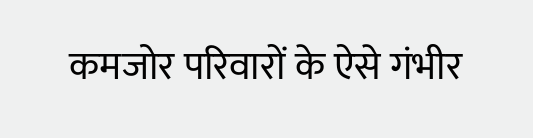कमजोर परिवारों के ऐसे गंभीर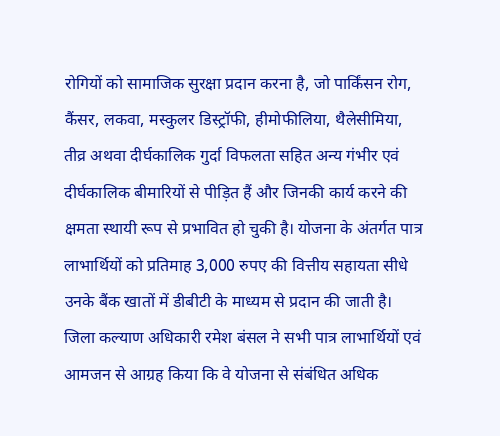रोगियों को सामाजिक सुरक्षा प्रदान करना है, जो पार्किंसन रोग, कैंसर, लकवा, मस्कुलर डिस्ट्रॉफी, हीमोफीलिया, थैलेसीमिया, तीव्र अथवा दीर्घकालिक गुर्दा विफलता सहित अन्य गंभीर एवं दीर्घकालिक बीमारियों से पीड़ित हैं और जिनकी कार्य करने की क्षमता स्थायी रूप से प्रभावित हो चुकी है। योजना के अंतर्गत पात्र लाभार्थियों को प्रतिमाह 3,000 रुपए की वित्तीय सहायता सीधे उनके बैंक खातों में डीबीटी के माध्यम से प्रदान की जाती है।
जिला कल्याण अधिकारी रमेश बंसल ने सभी पात्र लाभार्थियों एवं आमजन से आग्रह किया कि वे योजना से संबंधित अधिक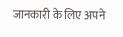जानकारी के लिए अपने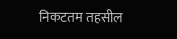निकटतम तहसील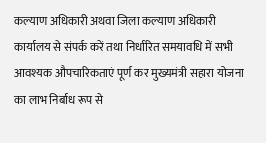कल्याण अधिकारी अथवा जिला कल्याण अधिकारी कार्यालय से संपर्क करें तथा निर्धारित समयावधि में सभी आवश्यक औपचारिकताएं पूर्ण कर मुख्यमंत्री सहारा योजना का लाभ निर्बाध रूप से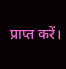प्राप्त करें।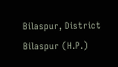Bilaspur, District Bilaspur (H.P.)